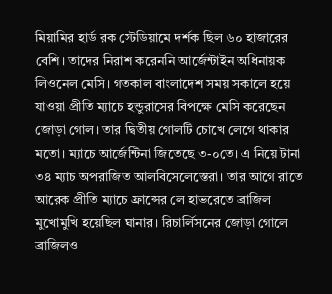মিয়ামির হার্ড রক স্টেডিয়ামে দর্শক ছিল ৬০ হাজারের বেশি। তাদের নিরাশ করেননি আর্জেন্টাইন অধিনায়ক লিওনেল মেসি। গতকাল বাংলাদেশ সময় সকালে হয়ে যাওয়া প্রীতি ম্যাচে হন্ডুরাসের বিপক্ষে মেসি করেছেন জোড়া গোল। তার দ্বিতীয় গোলটি চোখে লেগে থাকার মতো। ম্যাচে আর্জেন্টিনা জিতেছে ৩-০তে। এ নিয়ে টানা ৩৪ ম্যাচ অপরাজিত আলবিসেলেস্তেরা। তার আগে রাতে আরেক প্রীতি ম্যাচে ফ্রান্সের লে হাভরেতে ব্রাজিল মুখোমুখি হয়েছিল ঘানার। রিচার্লিসনের জোড়া গোলে ব্রাজিলও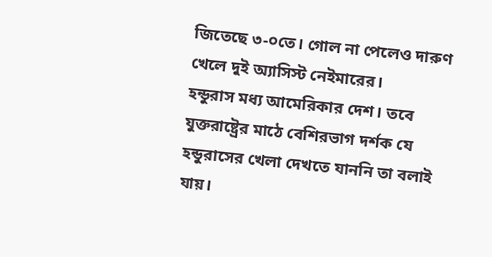জিতেছে ৩-০তে। গোল না পেলেও দারুণ খেলে দুই অ্যাসিস্ট নেইমারের।
হন্ডুরাস মধ্য আমেরিকার দেশ। তবে যুক্তরাষ্ট্রের মাঠে বেশিরভাগ দর্শক যে হন্ডুরাসের খেলা দেখতে যাননি তা বলাই যায়।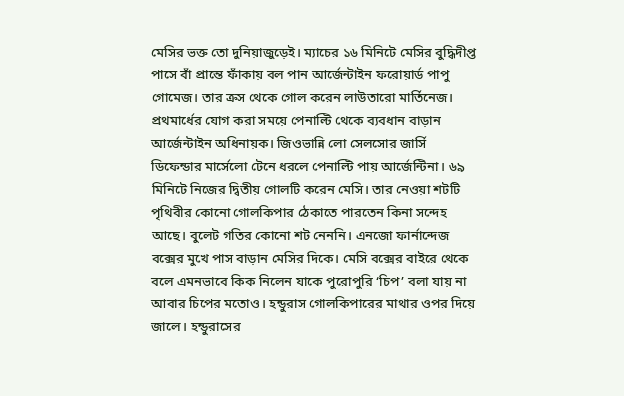মেসির ভক্ত তো দুনিয়াজুড়েই। ম্যাচের ১৬ মিনিটে মেসির বুদ্ধিদীপ্ত পাসে বাঁ প্রান্তে ফাঁকায় বল পান আর্জেন্টাইন ফরোয়ার্ড পাপু গোমেজ। তার ক্রস থেকে গোল করেন লাউতারো মার্তিনেজ। প্রথমার্ধের যোগ করা সময়ে পেনাল্টি থেকে ব্যবধান বাড়ান আর্জেন্টাইন অধিনায়ক। জিওভান্নি লো সেলসোর জার্সি ডিফেন্ডার মার্সেলো টেনে ধরলে পেনাল্টি পায় আর্জেন্টিনা। ৬৯ মিনিটে নিজের দ্বিতীয় গোলটি করেন মেসি। তার নেওয়া শটটি পৃথিবীর কোনো গোলকিপার ঠেকাতে পারতেন কিনা সন্দেহ আছে। বুলেট গতির কোনো শট নেননি। এনজো ফার্নান্দেজ বক্সের মুখে পাস বাড়ান মেসির দিকে। মেসি বক্সের বাইরে থেকে বলে এমনভাবে কিক নিলেন যাকে পুরোপুরি ‘চিপ’ বলা যায় না আবার চিপের মতোও। হন্ডুরাস গোলকিপারের মাথার ওপর দিয়ে জালে। হন্ডুরাসের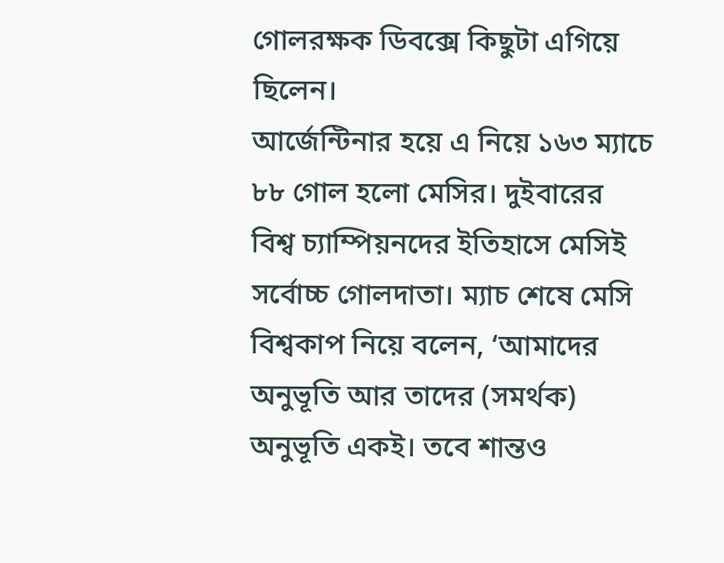গোলরক্ষক ডিবক্সে কিছুটা এগিয়ে ছিলেন।
আর্জেন্টিনার হয়ে এ নিয়ে ১৬৩ ম্যাচে ৮৮ গোল হলো মেসির। দুইবারের বিশ্ব চ্যাম্পিয়নদের ইতিহাসে মেসিই সর্বোচ্চ গোলদাতা। ম্যাচ শেষে মেসি বিশ্বকাপ নিয়ে বলেন, ‘আমাদের অনুভূতি আর তাদের (সমর্থক) অনুভূতি একই। তবে শান্তও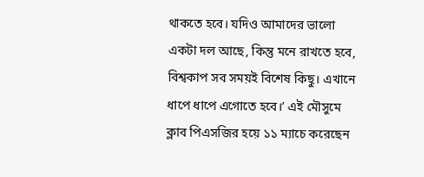থাকতে হবে। যদিও আমাদের ভালো একটা দল আছে, কিন্তু মনে রাখতে হবে, বিশ্বকাপ সব সময়ই বিশেষ কিছু। এখানে ধাপে ধাপে এগোতে হবে।’ এই মৌসুমে ক্লাব পিএসজির হয়ে ১১ ম্যাচে করেছেন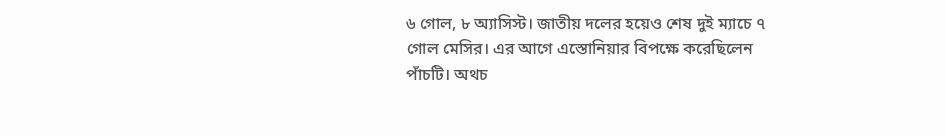৬ গোল, ৮ অ্যাসিস্ট। জাতীয় দলের হয়েও শেষ দুই ম্যাচে ৭ গোল মেসির। এর আগে এস্তোনিয়ার বিপক্ষে করেছিলেন পাঁচটি। অথচ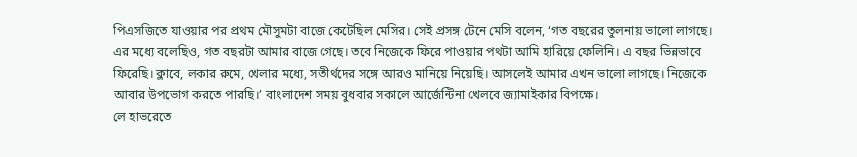পিএসজিতে যাওয়ার পর প্রথম মৌসুমটা বাজে কেটেছিল মেসির। সেই প্রসঙ্গ টেনে মেসি বলেন, ‘গত বছরের তুলনায় ভালো লাগছে। এর মধ্যে বলেছিও, গত বছরটা আমার বাজে গেছে। তবে নিজেকে ফিরে পাওয়ার পথটা আমি হারিয়ে ফেলিনি। এ বছর ভিন্নভাবে ফিরেছি। ক্লাবে, লকার রুমে, খেলার মধ্যে, সতীর্থদের সঙ্গে আরও মানিয়ে নিয়েছি। আসলেই আমার এখন ভালো লাগছে। নিজেকে আবার উপভোগ করতে পারছি।’ বাংলাদেশ সময় বুধবার সকালে আর্জেন্টিনা খেলবে জ্যামাইকার বিপক্ষে।
লে হাভরেতে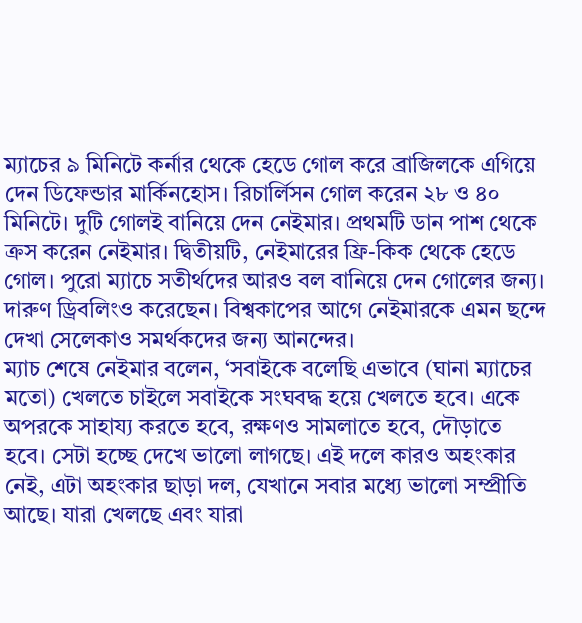ম্যাচের ৯ মিনিটে কর্নার থেকে হেডে গোল করে ব্রাজিলকে এগিয়ে দেন ডিফেন্ডার মার্কিনহোস। রিচার্লিসন গোল করেন ২৮ ও ৪০ মিনিটে। দুটি গোলই বানিয়ে দেন নেইমার। প্রথমটি ডান পাশ থেকে ক্রস করেন নেইমার। দ্বিতীয়টি, নেইমারের ফ্রি-কিক থেকে হেডে গোল। পুরো ম্যাচে সতীর্থদের আরও বল বানিয়ে দেন গোলের জন্য। দারুণ ড্রিবলিংও করেছেন। বিশ্বকাপের আগে নেইমারকে এমন ছন্দে দেখা সেলেকাও সমর্থকদের জন্য আনন্দের।
ম্যাচ শেষে নেইমার বলেন, ‘সবাইকে বলেছি এভাবে (ঘানা ম্যাচের মতো) খেলতে চাইলে সবাইকে সংঘবদ্ধ হয়ে খেলতে হবে। একে অপরকে সাহায্য করতে হবে, রক্ষণও সামলাতে হবে, দৌড়াতে হবে। সেটা হচ্ছে দেখে ভালো লাগছে। এই দলে কারও অহংকার নেই, এটা অহংকার ছাড়া দল, যেখানে সবার মধ্যে ভালো সম্প্রীতি আছে। যারা খেলছে এবং যারা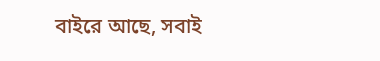বাইরে আছে, সবাই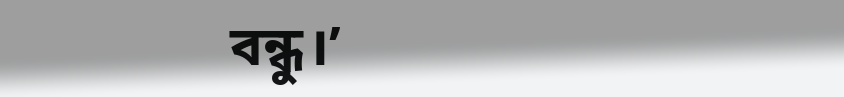বন্ধু।’